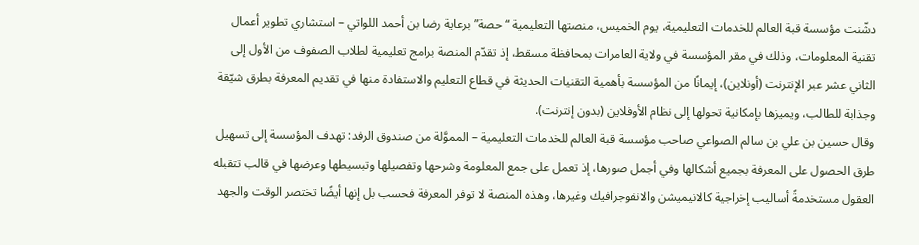دشّنت مؤسسة قبة العالم للخدمات التعليمية، يوم الخميس، منصتها التعليمية “حصة” برعاية رضا بن أحمد اللواتي – استشاري تطوير أعمال تقنية المعلومات، وذلك في مقر المؤسسة في ولاية العامرات بمحافظة مسقط، إذ تقدّم المنصة برامج تعليمية لطلاب الصفوف من الأول إلى الثاني عشر عبر الإنترنت (أونلاين)، إيمانًا من المؤسسة بأهمية التقنيات الحديثة في قطاع التعليم والاستفادة منها في تقديم المعرفة بطرق شيّقة وجذابة للطالب، ويميزها بإمكانية تحولها إلى نظام الأوفلاين (بدون إنترنت).
وقال حسين بن علي بن سالم الصواعي صاحب مؤسسة قبة العالم للخدمات التعليمية – المموَّلة من صندوق الرفد: تهدف المؤسسة إلى تسهيل طرق الحصول على المعرفة بجميع أشكالها وفي أجمل صورها، إذ تعمل على جمع المعلومة وشرحها وتفصيلها وتبسيطها وعرضها في قالب تتقبله العقول مستخدمةً أساليب إخراجية كالانيميشن والانفوجرافيك وغيرها، وهذه المنصة لا توفر المعرفة فحسب بل إنها أيضًا تختصر الوقت والجهد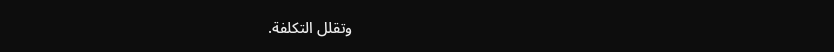وتقلل التكلفة.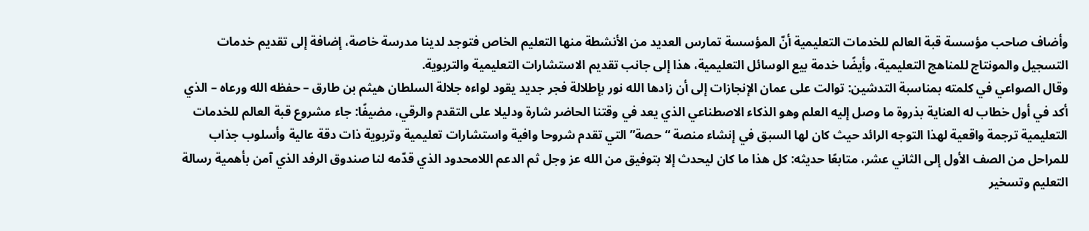وأضاف صاحب مؤسسة قبة العالم للخدمات التعليمية أنّ المؤسسة تمارس العديد من الأنشطة منها التعليم الخاص فتوجد لدينا مدرسة خاصة، إضافة إلى تقديم خدمات التسجيل والمونتاج للمناهج التعليمية، وأيضًا خدمة بيع الوسائل التعليمية، هذا إلى جانب تقديم الاستشارات التعليمية والتربوية.
وقال الصواعي في كلمته بمناسبة التدشين: توالت على عمان الإنجازات إلى أن زادها الله نور بإطلالة فجر جديد يقود لواءه جلالة السلطان هيثم بن طارق – حفظه الله ورعاه – الذي أكد في أول خطاب له العناية بذروة ما وصل إليه العلم وهو الذكاء الاصطناعي الذي يعد في وقتنا الحاضر شارة ودليلا على التقدم والرقي، مضيفًا: جاء مشروع قبة العالم للخدمات التعليمية ترجمة واقعية لهذا التوجه الرائد حيث كان لها السبق في إنشاء منصة “حصة” التي تقدم شروحا وافية واستشارات تعليمية وتربوية ذات دقة عالية وأسلوب جذاب للمراحل من الصف الأول إلى الثاني عشر، متابعًا حديثه: كل هذا ما كان ليحدث إلا بتوفيق من الله عز وجل ثم الدعم اللامحدود الذي قدّمه لنا صندوق الرفد الذي آمن بأهمية رسالة التعليم وتسخير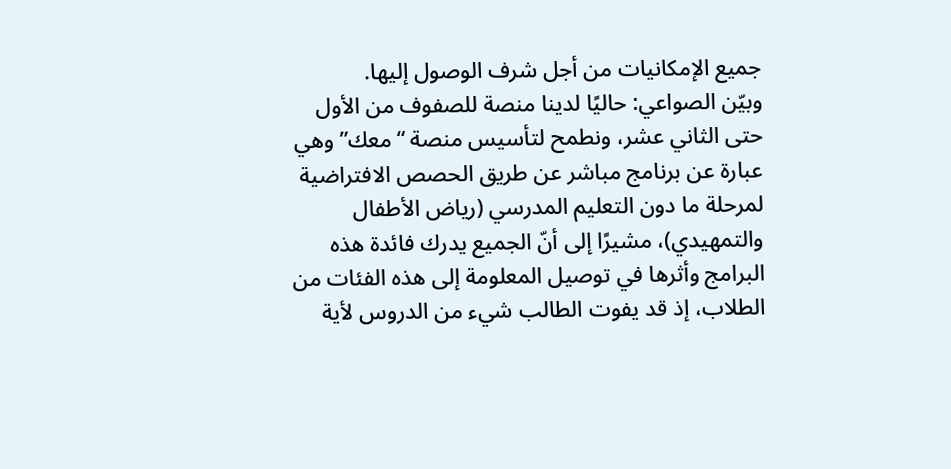جميع الإمكانيات من أجل شرف الوصول إليها.
وبيّن الصواعي: حاليًا لدينا منصة للصفوف من الأول حتى الثاني عشر، ونطمح لتأسيس منصة “معك” وهي عبارة عن برنامج مباشر عن طريق الحصص الافتراضية لمرحلة ما دون التعليم المدرسي (رياض الأطفال والتمهيدي)، مشيرًا إلى أنّ الجميع يدرك فائدة هذه البرامج وأثرها في توصيل المعلومة إلى هذه الفئات من الطلاب، إذ قد يفوت الطالب شيء من الدروس لأية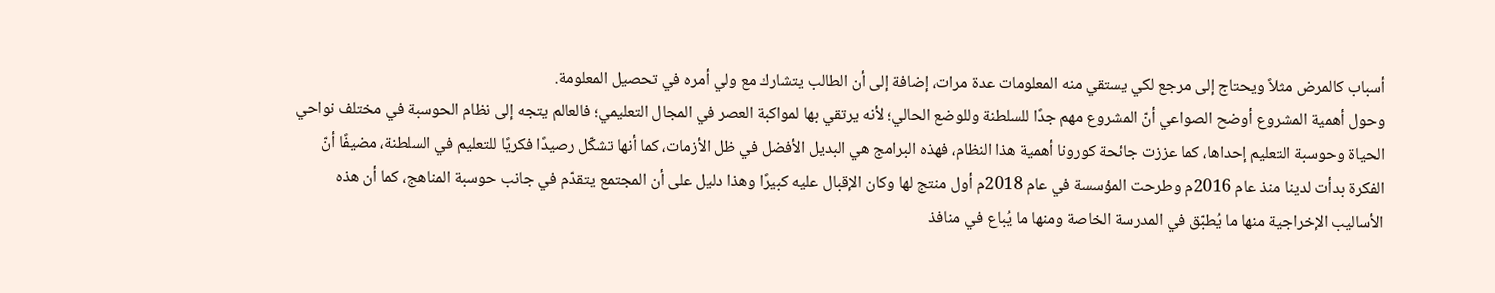أسباب كالمرض مثلاً ويحتاج إلى مرجع لكي يستقي منه المعلومات عدة مرات، إضافة إلى أن الطالب يتشارك مع ولي أمره في تحصيل المعلومة.
وحول أهمية المشروع أوضح الصواعي أنّ المشروع مهم جدًا للسلطنة وللوضع الحالي؛ لأنه يرتقي بها لمواكبة العصر في المجال التعليمي؛ فالعالم يتجه إلى نظام الحوسبة في مختلف نواحي الحياة وحوسبة التعليم إحداها، كما عززت جائحة كورونا أهمية هذا النظام، فهذه البرامج هي البديل الأفضل في ظل الأزمات، كما أنها تشكّل رصيدًا فكريًا للتعليم في السلطنة، مضيفًا أنّ الفكرة بدأت لدينا منذ عام 2016م وطرحت المؤسسة في عام 2018م أول منتج لها وكان الإقبال عليه كبيرًا وهذا دليل على أن المجتمع يتقدّم في جانب حوسبة المناهج، كما أن هذه الأساليب الإخراجية منها ما يُطبّق في المدرسة الخاصة ومنها ما يُباع في منافذ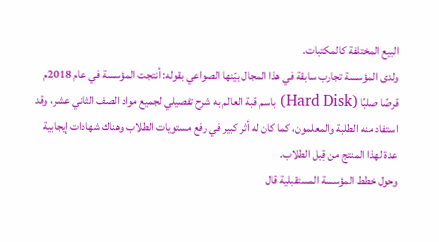البيع المختلفة كالمكتبات.
ولدى المؤسسة تجارب سابقة في هذا المجال بيّنها الصواعي بقوله: أنتجت المؤسسة في عام 2018م قرصًا صلبًا (Hard Disk) باسم قبة العالم به شرح تفصيلي لجميع مواد الصف الثاني عشر، وقد استفاد منه الطلبة والمعلمون، كما كان له أثر كبير في رفع مستويات الطلاب وهناك شهادات إيجابية عدة لهذا المنتج من قِبل الطلاب.
وحول خطط المؤسسة المستقبلية قال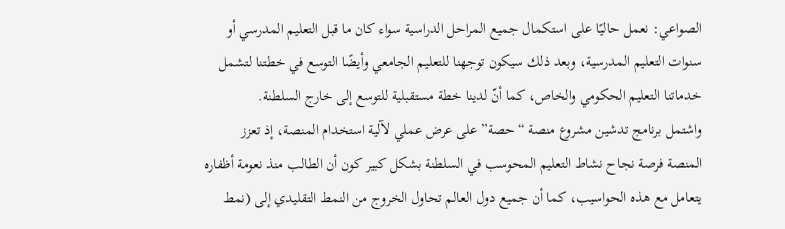الصواعي: نعمل حاليًا على استكمال جميع المراحل الدراسية سواء كان ما قبل التعليم المدرسي أو سنوات التعليم المدرسية، وبعد ذلك سيكون توجهنا للتعليم الجامعي وأيضًا التوسع في خطتنا لتشمل خدماتنا التعليم الحكومي والخاص، كما أنّ لدينا خطة مستقبلية للتوسع إلى خارج السلطنة.
واشتمل برنامج تدشين مشروع منصة “حصة” على عرض عملي لآلية استخدام المنصة، إذ تعزز المنصة فرصة نجاح نشاط التعليم المحوسب في السلطنة بشكل كبير كون أن الطالب منذ نعومة أظفاره يتعامل مع هذه الحواسيب، كما أن جميع دول العالم تحاول الخروج من النمط التقليدي إلى (نمط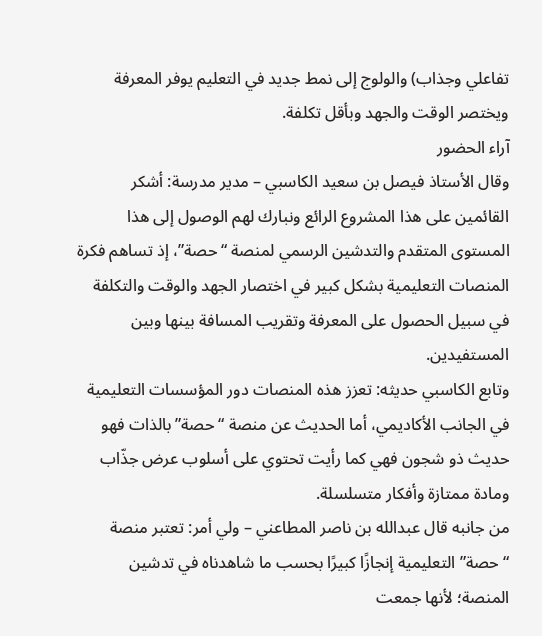تفاعلي وجذاب) والولوج إلى نمط جديد في التعليم يوفر المعرفة ويختصر الوقت والجهد وبأقل تكلفة.
آراء الحضور
وقال الأستاذ فيصل بن سعيد الكاسبي – مدير مدرسة: أشكر القائمين على هذا المشروع الرائع ونبارك لهم الوصول إلى هذا المستوى المتقدم والتدشين الرسمي لمنصة “حصة”، إذ تساهم فكرة المنصات التعليمية بشكل كبير في اختصار الجهد والوقت والتكلفة في سبيل الحصول على المعرفة وتقريب المسافة بينها وبين المستفيدين.
وتابع الكاسبي حديثه: تعزز هذه المنصات دور المؤسسات التعليمية في الجانب الأكاديمي، أما الحديث عن منصة “حصة” بالذات فهو حديث ذو شجون فهي كما رأيت تحتوي على أسلوب عرض جذّاب ومادة ممتازة وأفكار متسلسلة.
من جانبه قال عبدالله بن ناصر المطاعني – ولي أمر: تعتبر منصة “حصة” التعليمية إنجازًا كبيرًا بحسب ما شاهدناه في تدشين المنصة؛ لأنها جمعت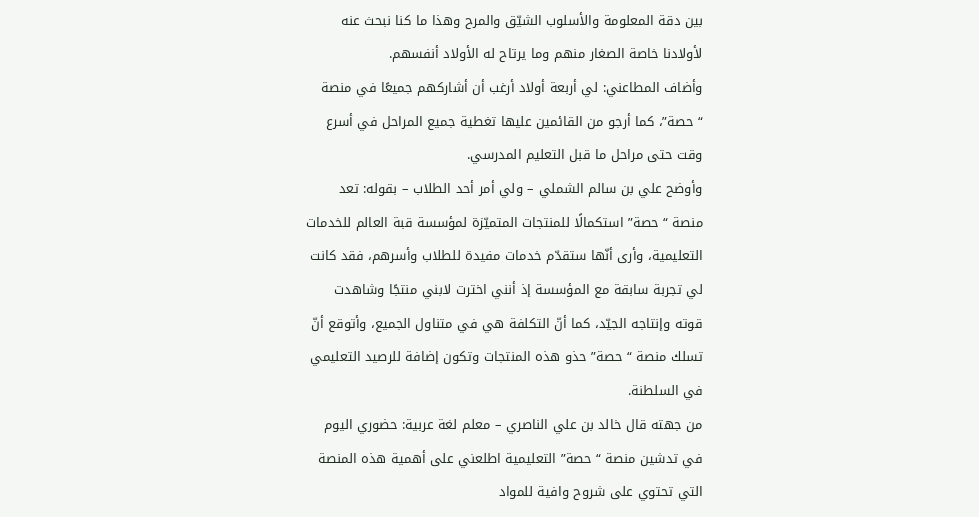بين دقة المعلومة والأسلوب الشيّق والمرح وهذا ما كنا نبحث عنه لأولادنا خاصة الصغار منهم وما يرتاح له الأولاد أنفسهم.
وأضاف المطاعني: لي أربعة أولاد أرغب أن أشاركهم جميعًا في منصة “حصة”، كما أرجو من القائمين عليها تغطية جميع المراحل في أسرع وقت حتى مراحل ما قبل التعليم المدرسي.
وأوضح علي بن سالم الشملي – ولي أمر أحد الطلاب – بقوله: تعد منصة “حصة” استكمالًا للمنتجات المتميّزة لمؤسسة قبة العالم للخدمات التعليمية، وأرى أنّها ستقدّم خدمات مفيدة للطلاب وأسرهم، فقد كانت لي تجربة سابقة مع المؤسسة إذ أنني اخترت لابني منتجًا وشاهدت قوته وإنتاجه الجيّد، كما أنّ التكلفة هي في متناول الجميع، وأتوقع أنّ تسلك منصة “حصة” حذو هذه المنتجات وتكون إضافة للرصيد التعليمي في السلطنة.
من جهته قال خالد بن علي الناصري – معلم لغة عربية: حضوري اليوم في تدشين منصة “حصة” التعليمية اطلعني على أهمية هذه المنصة التي تحتوي على شروح وافية للمواد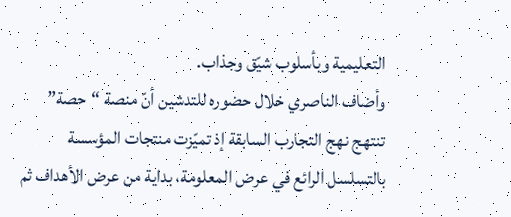التعليمية وبأسلوب شيّق وجذاب.
وأضاف الناصري خلال حضوره للتدشين أنّ منصة “حصة” تنتهج نهج التجارب السابقة إذ تميّزت منتجات المؤسسة بالتسلسل الرائع في عرض المعلومة، بداية من عرض الأهداف ثم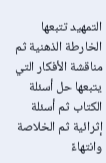التمهيد تتبعها الخارطة الذهنية ثم مناقشة الأفكار التي يتبعها حل أسئلة الكتاب ثم أسئلة إثرائية ثم الخلاصة وانتهاءً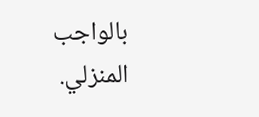بالواجب المنزلي.